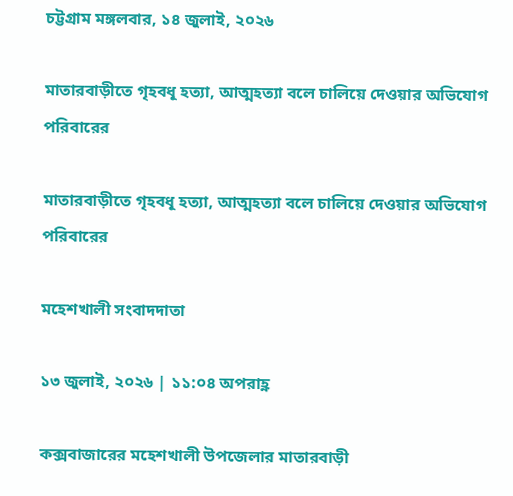চট্টগ্রাম মঙ্গলবার, ১৪ জুলাই, ২০২৬

মাতারবাড়ীতে গৃহবধূ হত্যা, আত্মহত্যা বলে চালিয়ে দেওয়ার অভিযোগ পরিবারের

মাতারবাড়ীতে গৃহবধূ হত্যা, আত্মহত্যা বলে চালিয়ে দেওয়ার অভিযোগ পরিবারের

মহেশখালী সংবাদদাতা

১৩ জুলাই, ২০২৬ | ১১:০৪ অপরাহ্ণ

কক্সবাজারের মহেশখালী উপজেলার মাতারবাড়ী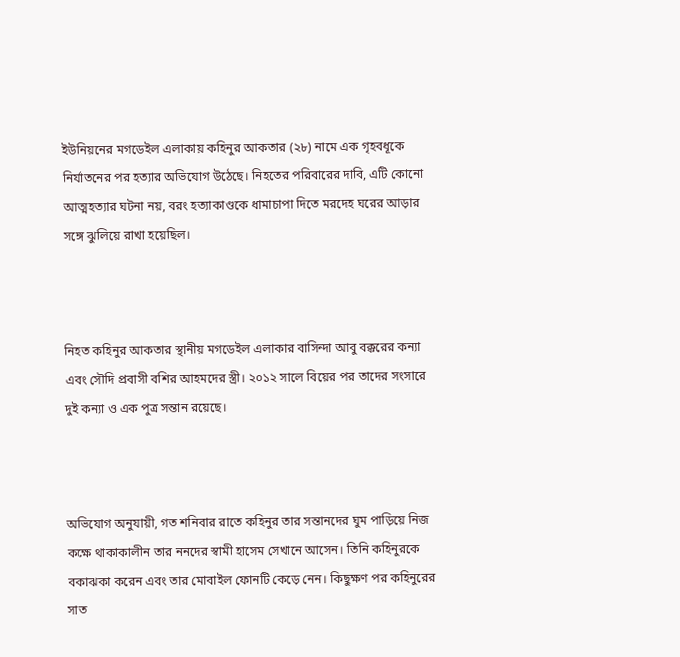ইউনিয়নের মগডেইল এলাকায় কহিনুর আকতার (২৮) নামে এক গৃহবধূকে নির্যাতনের পর হত্যার অভিযোগ উঠেছে। নিহতের পরিবারের দাবি, এটি কোনো আত্মহত্যার ঘটনা নয়, বরং হত্যাকাণ্ডকে ধামাচাপা দিতে মরদেহ ঘরের আড়ার সঙ্গে ঝুলিয়ে রাখা হয়েছিল।



নিহত কহিনুর আকতার স্থানীয় মগডেইল এলাকার বাসিন্দা আবু বক্করের কন্যা এবং সৌদি প্রবাসী বশির আহমদের স্ত্রী। ২০১২ সালে বিয়ের পর তাদের সংসারে দুই কন্যা ও এক পুত্র সন্তান রয়েছে।



অভিযোগ অনুযায়ী, গত শনিবার রাতে কহিনুর তার সন্তানদের ঘুম পাড়িয়ে নিজ কক্ষে থাকাকালীন তার ননদের স্বামী হাসেম সেখানে আসেন। তিনি কহিনুরকে বকাঝকা করেন এবং তার মোবাইল ফোনটি কেড়ে নেন। কিছুক্ষণ পর কহিনুরের সাত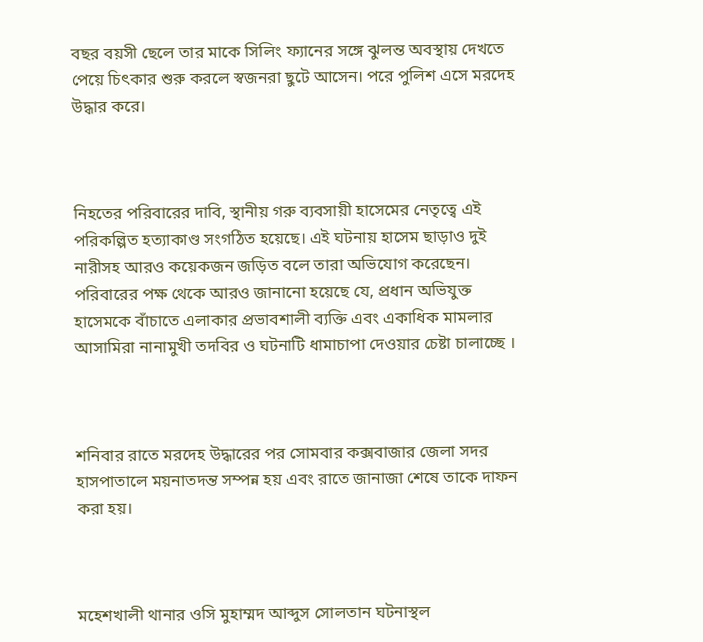বছর বয়সী ছেলে তার মাকে সিলিং ফ্যানের সঙ্গে ঝুলন্ত অবস্থায় দেখতে পেয়ে চিৎকার শুরু করলে স্বজনরা ছুটে আসেন। পরে পুলিশ এসে মরদেহ উদ্ধার করে।



নিহতের পরিবারের দাবি, স্থানীয় গরু ব্যবসায়ী হাসেমের নেতৃত্বে এই পরিকল্পিত হত্যাকাণ্ড সংগঠিত হয়েছে। এই ঘটনায় হাসেম ছাড়াও দুই নারীসহ আরও কয়েকজন জড়িত বলে তারা অভিযোগ করেছেন। পরিবারের পক্ষ থেকে আরও জানানো হয়েছে যে, প্রধান অভিযুক্ত হাসেমকে বাঁচাতে এলাকার প্রভাবশালী ব্যক্তি এবং একাধিক মামলার আসামিরা নানামুখী তদবির ও ঘটনাটি ধামাচাপা দেওয়ার চেষ্টা চালাচ্ছে ।



শনিবার রাতে মরদেহ উদ্ধারের পর সোমবার কক্সবাজার জেলা সদর হাসপাতালে ময়নাতদন্ত সম্পন্ন হয় এবং রাতে জানাজা শেষে তাকে দাফন করা হয়।



মহেশখালী থানার ওসি মুহাম্মদ আব্দুস সোলতান ঘটনাস্থল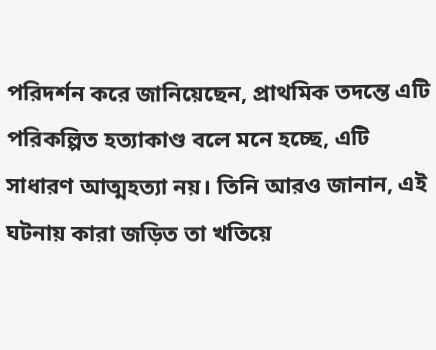পরিদর্শন করে জানিয়েছেন, প্রাথমিক তদন্তে এটি পরিকল্পিত হত্যাকাণ্ড বলে মনে হচ্ছে, এটি সাধারণ আত্মহত্যা নয়। তিনি আরও জানান, এই ঘটনায় কারা জড়িত তা খতিয়ে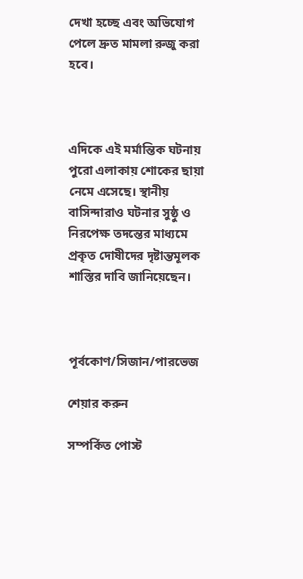দেখা হচ্ছে এবং অভিযোগ পেলে দ্রুত মামলা রুজু করা হবে।



এদিকে এই মর্মান্তিক ঘটনায় পুরো এলাকায় শোকের ছায়া নেমে এসেছে। স্থানীয় বাসিন্দারাও ঘটনার সুষ্ঠু ও নিরপেক্ষ তদন্তের মাধ্যমে প্রকৃত দোষীদের দৃষ্টান্তমূলক শাস্তির দাবি জানিয়েছেন।



পূর্বকোণ/সিজান/পারভেজ

শেয়ার করুন

সম্পর্কিত পোস্ট